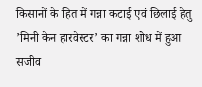किसानों के हित में गन्ना कटाई एवं छिलाई हेतु ’मिनी केन हारवेस्टर’ का गन्ना शोध में हुआ सजीव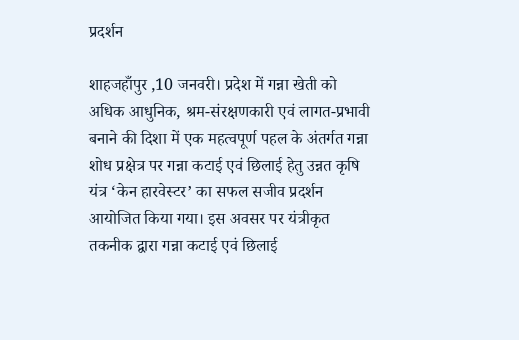प्रदर्शन

शाहजहाँपुर ,10 जनवरी। प्रदेश में गन्ना खेती को अधिक आधुनिक, श्रम-संरक्षणकारी एवं लागत-प्रभावी बनाने की दिशा में एक महत्वपूर्ण पहल के अंतर्गत गन्ना शोध प्रक्षेत्र पर गन्ना कटाई एवं छिलाई हेतु उन्नत कृषि यंत्र ‘केन हारवेस्टर’ का सफल सजीव प्रदर्शन आयोजित किया गया। इस अवसर पर यंत्रीकृत तकनीक द्वारा गन्ना कटाई एवं छिलाई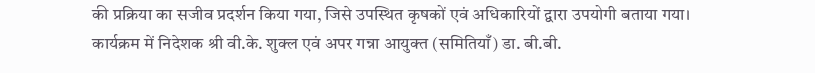की प्रक्रिया का सजीव प्रदर्शन किया गया, जिसे उपस्थित कृषकों एवं अधिकारियों द्वारा उपयोगी बताया गया।
कार्यक्रम में निदेशक श्री वी.के. शुक्ल एवं अपर गन्ना आयुक्त (समितियाँ) डा. बी.बी.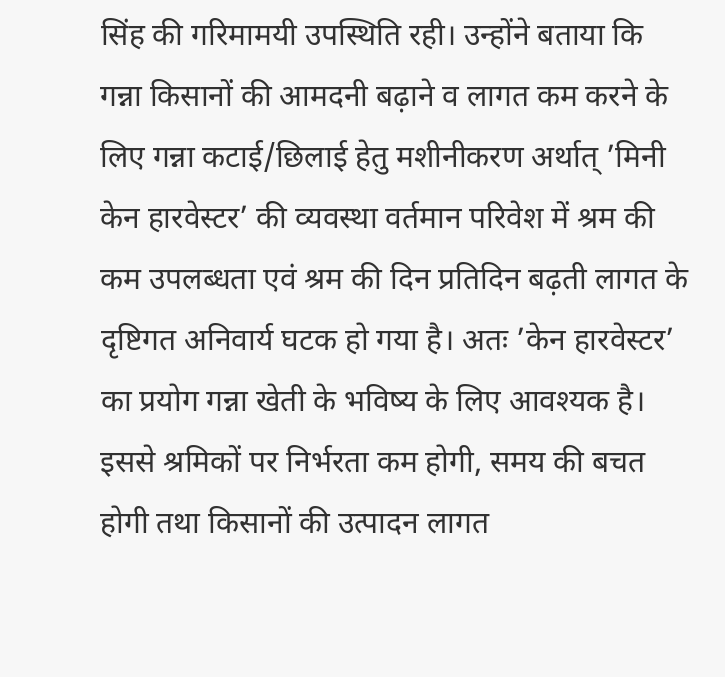सिंह की गरिमामयी उपस्थिति रही। उन्होंने बताया कि गन्ना किसानों की आमदनी बढ़ाने व लागत कम करने के लिए गन्ना कटाई/छिलाई हेतु मशीनीकरण अर्थात् ’मिनी केन हारवेस्टर’ की व्यवस्था वर्तमान परिवेश में श्रम की कम उपलब्धता एवं श्रम की दिन प्रतिदिन बढ़ती लागत के दृष्टिगत अनिवार्य घटक हो गया है। अतः ’केन हारवेस्टर’ का प्रयोग गन्ना खेती के भविष्य के लिए आवश्यक है। इससे श्रमिकों पर निर्भरता कम होगी, समय की बचत होगी तथा किसानों की उत्पादन लागत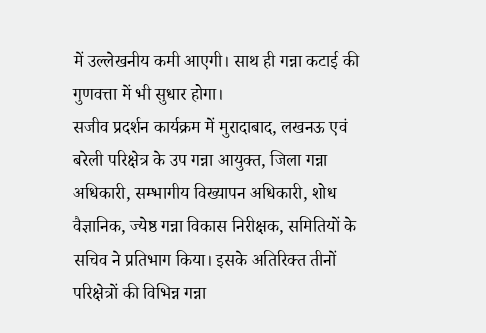में उल्लेखनीय कमी आएगी। साथ ही गन्ना कटाई की गुणवत्ता में भी सुधार होगा।
सजीव प्रदर्शन कार्यक्रम में मुरादाबाद, लखनऊ एवं बरेली परिक्षेत्र के उप गन्ना आयुक्त, जिला गन्ना अधिकारी, सम्भागीय विख्यापन अधिकारी, शोध वैज्ञानिक, ज्येष्ठ गन्ना विकास निरीक्षक, समितियों के सचिव ने प्रतिभाग किया। इसके अतिरिक्त तीनों परिक्षेत्रों की विभिन्न गन्ना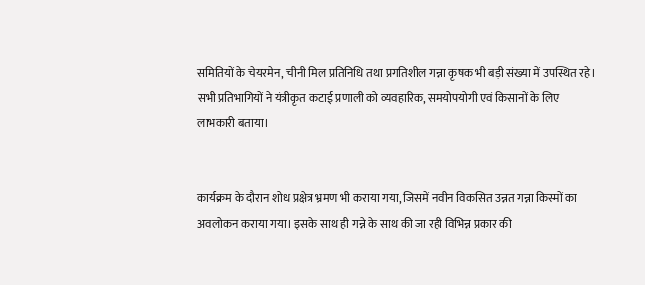समितियों के चेयरमेन, चीनी मिल प्रतिनिधि तथा प्रगतिशील गन्ना कृषक भी बड़ी संख्या में उपस्थित रहे। सभी प्रतिभागियों ने यंत्रीकृत कटाई प्रणाली को व्यवहारिक, समयोपयोगी एवं किसानों के लिए लाभकारी बताया।


कार्यक्रम के दौरान शोध प्रक्षेत्र भ्रमण भी कराया गया, जिसमें नवीन विकसित उन्नत गन्ना किस्मों का अवलोकन कराया गया। इसके साथ ही गन्ने के साथ की जा रही विभिन्न प्रकार की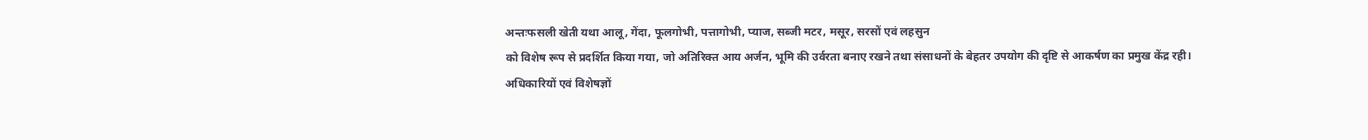अन्तःफसली खेती यथा आलू, गेंदा, फूलगोभी, पत्तागोभी, प्याज, सब्जी मटर, मसूर, सरसों एवं लहसुन
को विशेष रूप से प्रदर्शित किया गया, जो अतिरिक्त आय अर्जन, भूमि की उर्वरता बनाए रखने तथा संसाधनों के बेहतर उपयोग की दृष्टि से आकर्षण का प्रमुख केंद्र रही।
अधिकारियों एवं विशेषज्ञों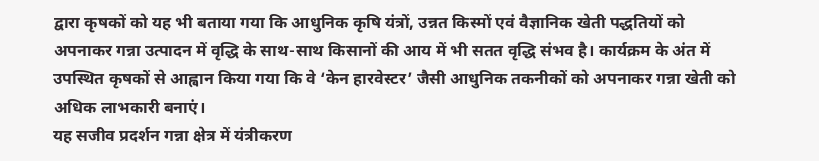द्वारा कृषकों को यह भी बताया गया कि आधुनिक कृषि यंत्रों, उन्नत किस्मों एवं वैज्ञानिक खेती पद्धतियों को अपनाकर गन्ना उत्पादन में वृद्धि के साथ-साथ किसानों की आय में भी सतत वृद्धि संभव है। कार्यक्रम के अंत में उपस्थित कृषकों से आह्वान किया गया कि वे ‘केन हारवेस्टर’ जैसी आधुनिक तकनीकों को अपनाकर गन्ना खेती को अधिक लाभकारी बनाएं।
यह सजीव प्रदर्शन गन्ना क्षेत्र में यंत्रीकरण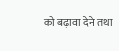को बढ़ावा देने तथा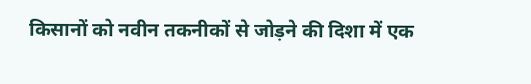किसानों को नवीन तकनीकों से जोड़ने की दिशा में एक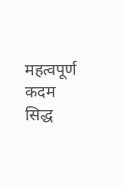महत्वपूर्ण कदम सिद्ध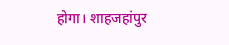होगा। शाहजहांपुर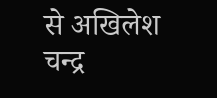से अखिलेश चन्द्र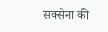सक्सेना की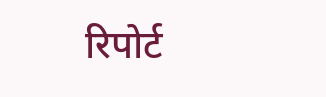रिपोर्ट